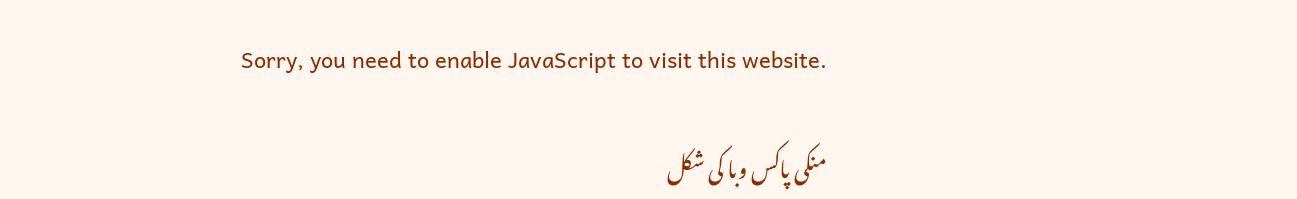Sorry, you need to enable JavaScript to visit this website.

منکی پاکس وبا کی شکل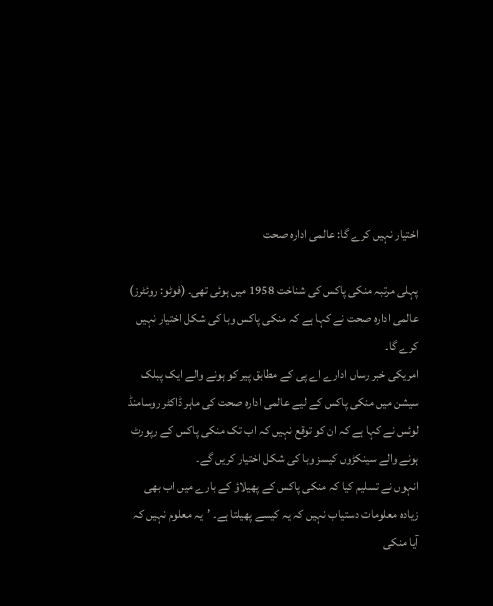اختیار نہیں کرے گا: عالمی ادارہ صحت

پہلی مرتبہ منکی پاکس کی شناخت 1958 میں ہوئی تھی۔ (فوٹو: روئٹرز)
عالمی ادارہ صحت نے کہا ہے کہ منکی پاکس وبا کی شکل اختیار نہیں کرے گا۔
امریکی خبر رساں ادارے اے پی کے مطابق پیر کو ہونے والے ایک پبلک سیشن میں منکی پاکس کے لیے عالمی ادارہ صحت کی ماہر ڈاکٹر روسامنڈ لوئس نے کہا ہے کہ ان کو توقع نہیں کہ اب تک منکی پاکس کے رپورٹ ہونے والے سینکڑوں کیسز وبا کی شکل اختیار کریں گے۔
انہوں نے تسلیم کیا کہ منکی پاکس کے پھیلاؤ کے بارے میں اب بھی زیادہ معلومات دستیاب نہیں کہ یہ کیسے پھیلتا ہے۔ ’یہ معلوم نہیں کہ آیا منکی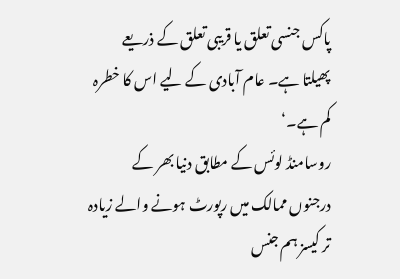پاکس جنسی تعلق یا قریبی تعلق کے ذریعے پھیلتا ہے۔ عام آبادی کے لیے اس کا خطرہ کم ہے۔‘
روسامنڈ لوئس کے مطابق دنیا بھر کے درجنوں ممالک میں رپورٹ ہونے والے زیادہ تر کیسز ہم جنس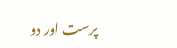پرست اور دو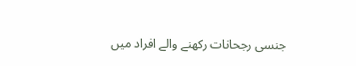جنسی رجحانات رکھنے والے افراد میں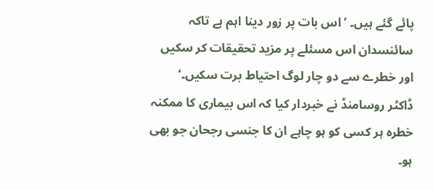پائے گئے ہیں۔ ’اس بات پر زور دینا اہم ہے تاکہ سائنسدان اس مسئلے پر مزید تحقیقات کر سکیں اور خطرے سے دو چار لوگ احتیاط برت سکیں۔‘
ڈاکٹر روسامنڈ نے خبردار کیا کہ اس بیماری کا ممکنہ خطرہ ہر کسی کو ہو چاہے ان کا جنسی رجحان جو بھی ہو۔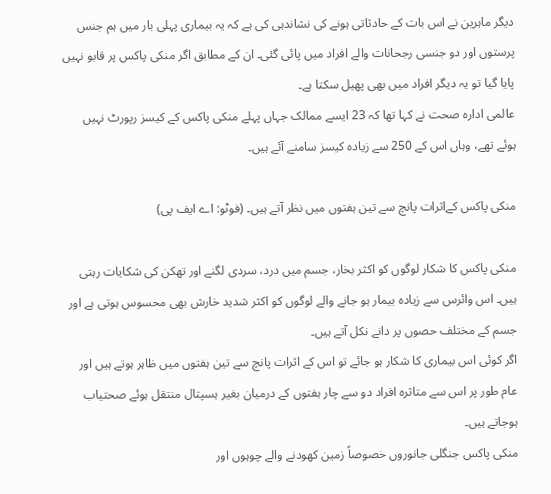دیگر ماہرین نے اس بات کے حادثاتی ہونے کی نشاندہی کی ہے کہ یہ بیماری پہلی بار میں ہم جنس پرستوں اور دو جنسی رجحانات والے افراد میں پائی گئی۔ ان کے مطابق اگر منکی پاکس پر قابو نہیں پایا گیا تو یہ دیگر افراد میں بھی پھیل سکتا ہے۔
عالمی ادارہ صحت نے کہا تھا کہ 23 ایسے ممالک جہاں پہلے منکی پاکس کے کیسز رپورٹ نہیں ہوئے تھے، وہاں اس کے 250 سے زیادہ کیسز سامنے آئے ہیں۔

منکی پاکس کےاثرات پانچ سے تین ہفتوں میں نظر آتے ہیں۔ (فوٹو: اے ایف پی)

منکی پاکس کا شکار لوگوں کو اکثر بخار، جسم میں درد، سردی لگنے اور تھکن کی شکایات رہتی ہیں۔ اس وائرس سے زیادہ بیمار ہو جانے والے لوگوں کو اکثر شدید خارش بھی محسوس ہوتی ہے اور جسم کے مختلف حصوں پر دانے نکل آتے ہیں۔
اگر کوئی اس بیماری کا شکار ہو جائے تو اس کے اثرات پانچ سے تین ہفتوں میں ظاہر ہوتے ہیں اور عام طور پر اس سے متاثرہ افراد دو سے چار ہفتوں کے درمیان بغیر ہسپتال منتقل ہوئے صحتیاب ہوجاتے ہیں۔
منکی پاکس جنگلی جانوروں خصوصاً زمین کھودنے والے چوہوں اور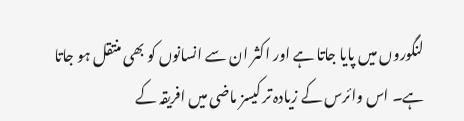لنگوروں میں پایا جاتا ہے اور اکثر ان سے انسانوں کو بھی منتقل ہو جاتا ہے۔ اس وائرس کے زیادہ تر کیسز ماضی میں افریقہ کے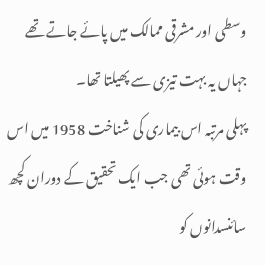وسطی اور مشرقی ممالک میں پائے جاتے تھے جہاں یہ بہت تیزی سے پھیلتا تھا۔
پہلی مرتبہ اس بیماری کی شناخت 1958 میں اس وقت ہوئی تھی جب ایک تحقیق کے دوران کچھ سائنسدانوں کو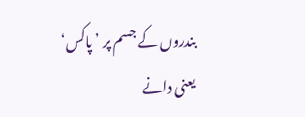بندروں کے جسم پر ’پاکس‘ یعنی دانے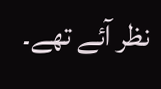نظر آئے تھے۔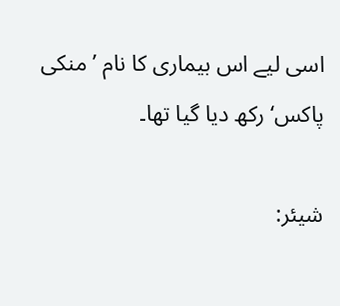اسی لیے اس بیماری کا نام ’منکی پاکس‘ رکھ دیا گیا تھا۔

شیئر: